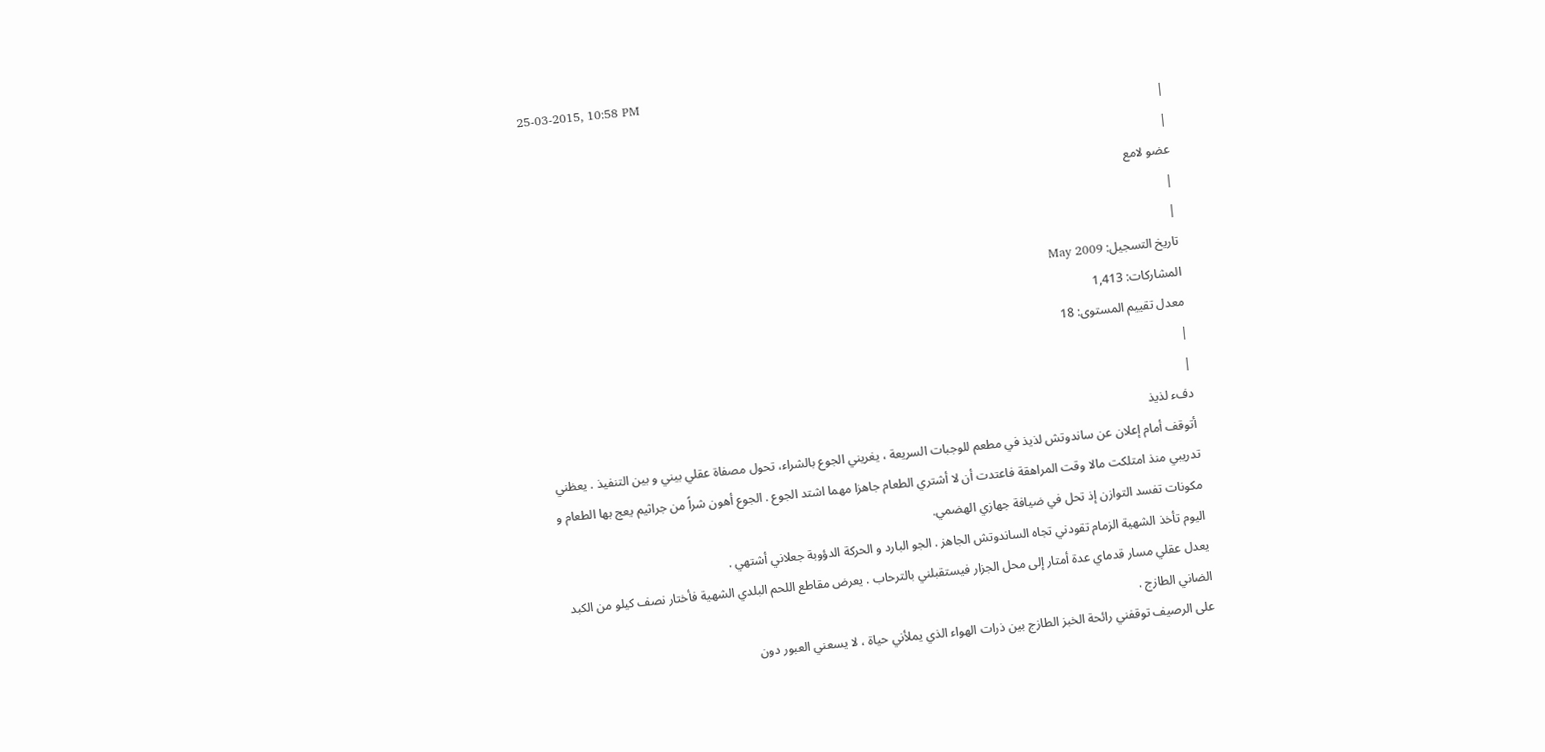25-03-2015, 10:58 PM
|
|
عضو لامع
|
|
تاريخ التسجيل: May 2009
المشاركات: 1,413
معدل تقييم المستوى: 18
|
|
دفء لذيذ
أتوقف أمام إعلان عن ساندوتش لذيذ في مطعم للوجبات السريعة ، يغريني الجوع بالشراء، تحول مصفاة عقلي بيني و بين التنفيذ . يعظني تدريبي منذ امتلكت مالا وقت المراهقة فاعتدت أن لا أشتري الطعام جاهزا مهما اشتد الجوع . الجوع أهون شراً من جراثيم يعج بها الطعام و مكونات تفسد التوازن إذ تحل في ضيافة جهازي الهضمي.
اليوم تأخذ الشهية الزمام تقودني تجاه الساندوتش الجاهز . الجو البارد و الحركة الدؤوبة جعلاني أشتهي .
يعدل عقلي مسار قدماي عدة أمتار إلى محل الجزار فيستقبلني بالترحاب . يعرض مقاطع اللحم البلدي الشهية فأختار نصف كيلو من الكبد الضاني الطازج .
على الرصيف توقفني رائحة الخبز الطازج بين ذرات الهواء الذي يملأني حياة ، لا يسعني العبور دون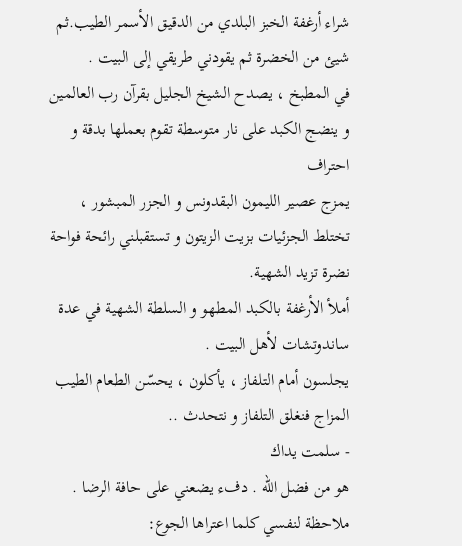شراء أرغفة الخبز البلدي من الدقيق الأسمر الطيب.ثم شيئ من الخضرة ثم يقودني طريقي إلى البيت .
في المطبخ ، يصدح الشيخ الجليل بقرآن رب العالمين و ينضج الكبد على نار متوسطة تقوم بعملها بدقة و احتراف
يمزج عصير الليمون البقدونس و الجزر المبشور ، تختلط الجزئيات بزيت الزيتون و تستقبلني رائحة فواحة نضرة تزيد الشهية.
أملأ الأرغفة بالكبد المطهو و السلطة الشهية في عدة ساندوتشات لأهل البيت .
يجلسون أمام التلفاز ، يأكلون ، يحسّن الطعام الطيب المزاج فنغلق التلفاز و نتحدث ..
- سلمت يداك
هو من فضل الله . دفء يضعني على حافة الرضا .
ملاحظة لنفسي كلما اعتراها الجوع: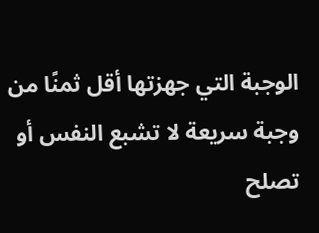الوجبة التي جهزتها أقل ثمنًا من وجبة سريعة لا تشبع النفس أو تصلح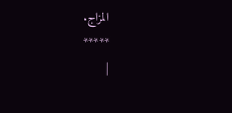المزاج.
*****
|